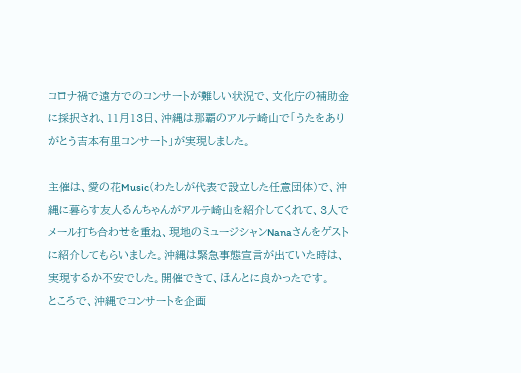コロナ禍で遠方でのコンサートが難しい状況で、文化庁の補助金に採択され、11月13日、沖縄は那覇のアルテ崎山で「うたをありがとう吉本有里コンサート」が実現しました。

主催は、愛の花Music(わたしが代表で設立した任意団体)で、沖縄に暮らす友人るんちゃんがアルテ崎山を紹介してくれて、3人でメール打ち合わせを重ね、現地のミュージシャンNanaさんをゲストに紹介してもらいました。沖縄は緊急事態宣言が出ていた時は、実現するか不安でした。開催できて、ほんとに良かったです。
ところで、沖縄でコンサートを企画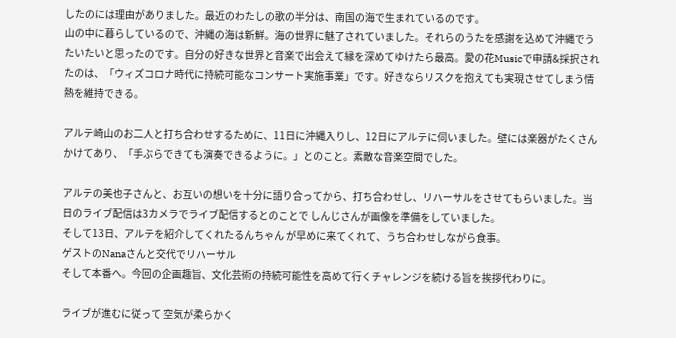したのには理由がありました。最近のわたしの歌の半分は、南国の海で生まれているのです。
山の中に暮らしているので、沖縄の海は新鮮。海の世界に魅了されていました。それらのうたを感謝を込めて沖縄でうたいたいと思ったのです。自分の好きな世界と音楽で出会えて縁を深めてゆけたら最高。愛の花Musicで申請&採択されたのは、「ウィズコロナ時代に持続可能なコンサート実施事業」です。好きならリスクを抱えても実現させてしまう情熱を維持できる。

アルテ崎山のお二人と打ち合わせするために、11日に沖縄入りし、12日にアルテに伺いました。壁には楽器がたくさんかけてあり、「手ぶらできても演奏できるように。」とのこと。素敵な音楽空間でした。

アルテの美也子さんと、お互いの想いを十分に語り合ってから、打ち合わせし、リハーサルをさせてもらいました。当日のライブ配信は3カメラでライブ配信するとのことで しんじさんが画像を準備をしていました。
そして13日、アルテを紹介してくれたるんちゃん が早めに来てくれて、うち合わせしながら食事。
ゲストのNanaさんと交代でリハーサル
そして本番へ。今回の企画趣旨、文化芸術の持続可能性を高めて行くチャレンジを続ける旨を挨拶代わりに。

ライブが進むに従って 空気が柔らかく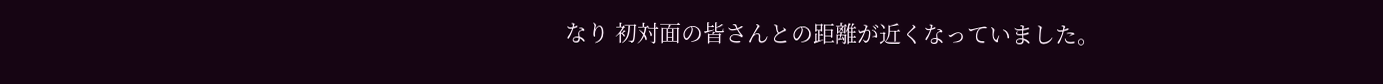なり 初対面の皆さんとの距離が近くなっていました。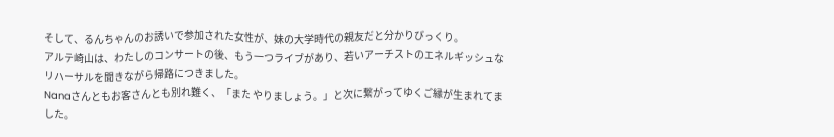そして、るんちゃんのお誘いで参加された女性が、妹の大学時代の親友だと分かりびっくり。
アルテ崎山は、わたしのコンサートの後、もう一つライブがあり、若いアーチストのエネルギッシュなリハーサルを聞きながら帰路につきました。
Nanaさんともお客さんとも別れ難く、「また やりましょう。」と次に繋がってゆくご縁が生まれてました。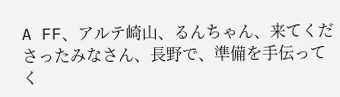A FF、アルテ崎山、るんちゃん、来てくださったみなさん、長野で、準備を手伝ってく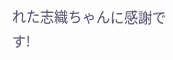れた志織ちゃんに感謝です!